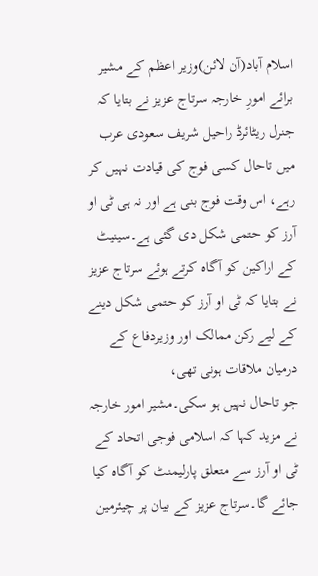اسلام آباد(آن لائن)وزیر اعظم کے مشیر برائے امورِ خارجہ سرتاج عزیز نے بتایا کہ جنرل ریٹائرڈ راحیل شریف سعودی عرب میں تاحال کسی فوج کی قیادت نہیں کر رہے، اس وقت فوج بنی ہے اور نہ ہی ٹی او آرز کو حتمی شکل دی گئی ہے۔سینیٹ کے اراکین کو آگاہ کرتے ہوئے سرتاج عزیز نے بتایا کہ ٹی او آرز کو حتمی شکل دینے کے لیے رکن ممالک اور وزیردفاع کے درمیان ملاقات ہونی تھی،
جو تاحال نہیں ہو سکی۔مشیر امور خارجہ نے مزید کہا کہ اسلامی فوجی اتحاد کے ٹی او آرز سے متعلق پارلیمنٹ کو آگاہ کیا جائے گا۔سرتاج عزیز کے بیان پر چیئرمین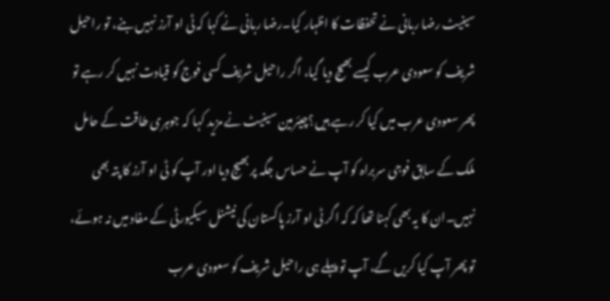سینیٹ رضا ربانی نے تحفظات کا اظہار کیا۔رضا ربانی نے کہا کہ ٹی او آرز نہیں بنے، تو راحیل شریف کو سعودی عرب کیسے بھیج دیا گیا، اگر راحیل شریف کسی فوج کو قیادت نہیں کر رہے تو پھر سعودی عرب میں کیا کر رہے ہیں؟چیئرمین سینیٹ نے مزید کہا کہ جوہری طاقت کے حامل ملک کے سابق فوجی سربراہ کو آپ نے حساس جگہ پر بھیج دیا اور آپ کو ٹی او آرز کا پتہ بھی نہیں۔ان کا یہ بھی کہنا تھا کہ کہ اگر ٹی او آرز پاکستان کی نیشنل سیکیورٹی کے مفاد میں نہ ہوئے، تو پھر آپ کیا کریں گے، آپ تو پہلے ہی راحیل شریف کو سعودی عرب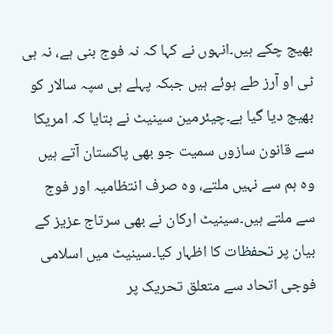بھیج چکے ہیں۔انہوں نے کہا کہ نہ فوج بنی ہے، نہ ہی ٹی او آرز طے ہوئے ہیں جبکہ پہلے ہی سپہ سالار کو بھیج دیا گیا ہے۔چیئرمین سینیٹ نے بتایا کہ امریکا سے قانون سازوں سمیت جو بھی پاکستان آتے ہیں وہ ہم سے نہیں ملتے، وہ صرف انتظامیہ اور فوج سے ملتے ہیں۔سینیٹ ارکان نے بھی سرتاج عزیز کے بیان پر تحفظات کا اظہار کیا۔سینیٹ میں اسلامی فوجی اتحاد سے متعلق تحریک پر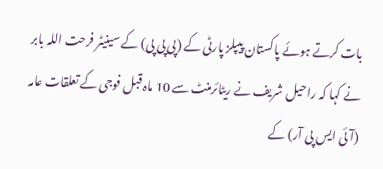بات کرتے ہوئے پاکستان پیپلز پارٹی کے (پی پی پی) کے سینیٹر فرحت اللہ بابر نے کہا کہ راحیل شریف نے ریٹائرمنٹ سے 10 ماہ قبل فوجی کے تعلقات عامہ (آئی ایس پی آر) کے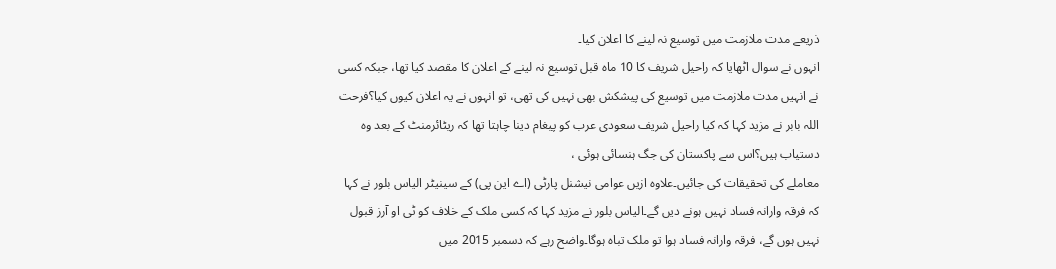ذریعے مدت ملازمت میں توسیع نہ لینے کا اعلان کیا۔
انہوں نے سوال اٹھایا کہ راحیل شریف کا 10 ماہ قبل توسیع نہ لینے کے اعلان کا مقصد کیا تھا، جبکہ کسی نے انہیں مدت ملازمت میں توسیع کی پیشکش بھی نہیں کی تھی، تو انہوں نے یہ اعلان کیوں کیا؟فرحت اللہ بابر نے مزید کہا کہ کیا راحیل شریف سعودی عرب کو پیغام دینا چاہتا تھا کہ ریٹائرمنٹ کے بعد وہ دستیاب ہیں؟اس سے پاکستان کی جگ ہنسائی ہوئی ،
معاملے کی تحقیقات کی جائیں۔علاوہ ازیں عوامی نیشنل پارٹی (اے این پی) کے سینیٹر الیاس بلور نے کہا کہ فرقہ وارانہ فساد نہیں ہونے دیں گے۔الیاس بلور نے مزید کہا کہ کسی ملک کے خلاف کو ٹی او آرز قبول نہیں ہوں گے، فرقہ وارانہ فساد ہوا تو ملک تباہ ہوگا۔واضح رہے کہ دسمبر 2015 میں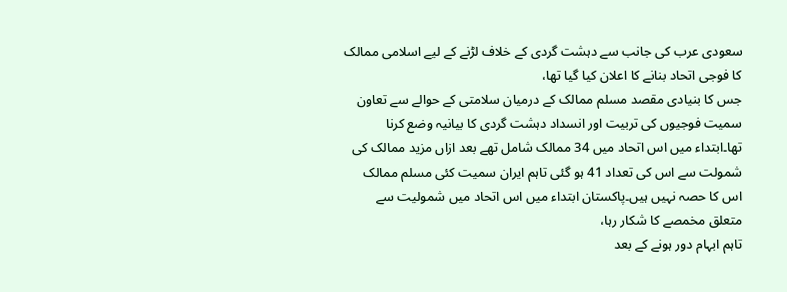سعودی عرب کی جانب سے دہشت گردی کے خلاف لڑنے کے لیے اسلامی ممالک کا فوجی اتحاد بنانے کا اعلان کیا گیا تھا،
جس کا بنیادی مقصد مسلم ممالک کے درمیان سلامتی کے حوالے سے تعاون سمیت فوجیوں کی تربیت اور انسداد دہشت گردی کا بیانیہ وضع کرنا تھا۔ابتداء میں اس اتحاد میں 34 ممالک شامل تھے بعد ازاں مزید ممالک کی شمولت سے اس کی تعداد 41 ہو گئی تاہم ایران سمیت کئی مسلم ممالک اس کا حصہ نہیں ہیں۔پاکستان ابتداء میں اس اتحاد میں شمولیت سے متعلق مخمصے کا شکار رہا،
تاہم ابہام دور ہونے کے بعد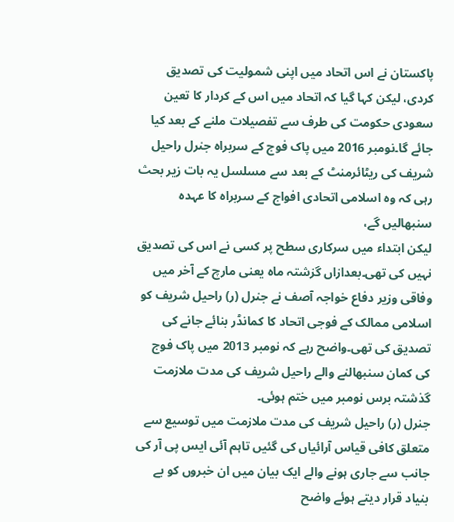پاکستان نے اس اتحاد میں اپنی شمولیت کی تصدیق کردی، لیکن کہا گیا کہ اتحاد میں اس کے کردار کا تعین سعودی حکومت کی طرف سے تفصیلات ملنے کے بعد کیا جائے گا۔نومبر 2016 میں پاک فوج کے سربراہ جنرل راحیل شریف کی ریٹائرمنٹ کے بعد سے مسلسل یہ بات زیر بحث رہی کہ وہ اسلامی اتحادی افواج کے سربراہ کا عہدہ سنبھالیں گے،
لیکن ابتداء میں سرکاری سطح پر کسی نے اس کی تصدیق نہیں کی تھی۔بعدازاں گزشتہ ماہ یعنی مارچ کے آخر میں وفاقی وزیر دفاع خواجہ آصف نے جنرل (ر) راحیل شریف کو اسلامی ممالک کے فوجی اتحاد کا کمانڈر بنائے جانے کی تصدیق کی تھی۔واضح رہے کہ نومبر 2013 میں پاک فوج کی کمان سنبھالنے والے راحیل شریف کی مدت ملازمت گذشتہ برس نومبر میں ختم ہوئی۔
جنرل (ر) راحیل شریف کی مدت ملازمت میں توسیع سے متعلق کافی قیاس آرائیاں کی گئیں تاہم آئی ایس پی آر کی جانب سے جاری ہونے والے ایک بیان میں ان خبروں کو بے بنیاد قرار دیتے ہوئے واضح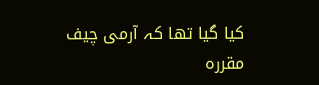کیا گیا تھا کہ آرمی چیف مقررہ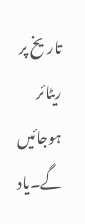تاریخ پر ریٹائر ہوجائیں گے۔یاد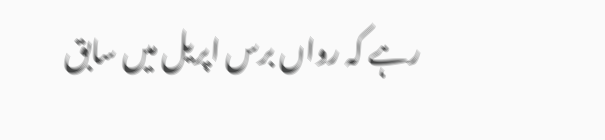رہے کہ رواں برس اپریل میں سابق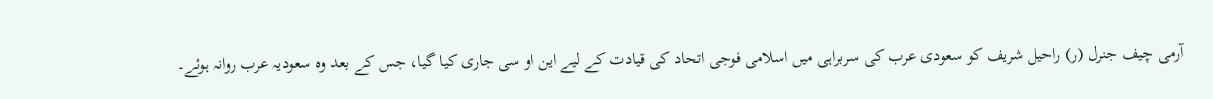آرمی چیف جنرل (ر) راحیل شریف کو سعودی عرب کی سربراہی میں اسلامی فوجی اتحاد کی قیادت کے لیے این او سی جاری کیا گیا، جس کے بعد وہ سعودیہ عرب روانہ ہوئے۔